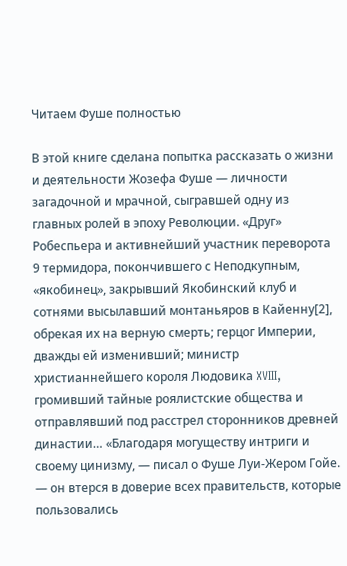Читаем Фуше полностью

В этой книге сделана попытка рассказать о жизни и деятельности Жозефа Фуше — личности загадочной и мрачной, сыгравшей одну из главных ролей в эпоху Революции. «Друг» Робеспьера и активнейший участник переворота 9 термидора, покончившего с Неподкупным, «якобинец», закрывший Якобинский клуб и сотнями высылавший монтаньяров в Кайенну[2], обрекая их на верную смерть; герцог Империи, дважды ей изменивший; министр христианнейшего короля Людовика XVIII, громивший тайные роялистские общества и отправлявший под расстрел сторонников древней династии… «Благодаря могуществу интриги и своему цинизму, — писал о Фуше Луи-Жером Гойе. — он втерся в доверие всех правительств, которые пользовались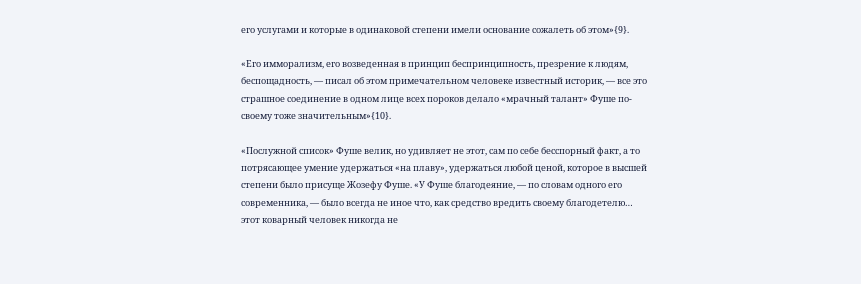его услугами и которые в одинаковой степени имели основание сожалеть об этом»{9}.

«Его имморализм, его возведенная в принцип беспринципность, презрение к людям, беспощадность, — писал об этом примечательном человеке известный историк, — все это страшное соединение в одном лице всех пороков делало «мрачный талант» Фуше по-своему тоже значительным»{10}.

«Послужной список» Фуше велик, но удивляет не этот, сам по себе бесспорный факт, а то потрясающее умение удержаться «на плаву», удержаться любой ценой, которое в высшей степени было присуще Жозефу Фуше. «У Фуше благодеяние, — по словам одного его современника, — было всегда не иное что, как средство вредить своему благодетелю… этот коварный человек никогда не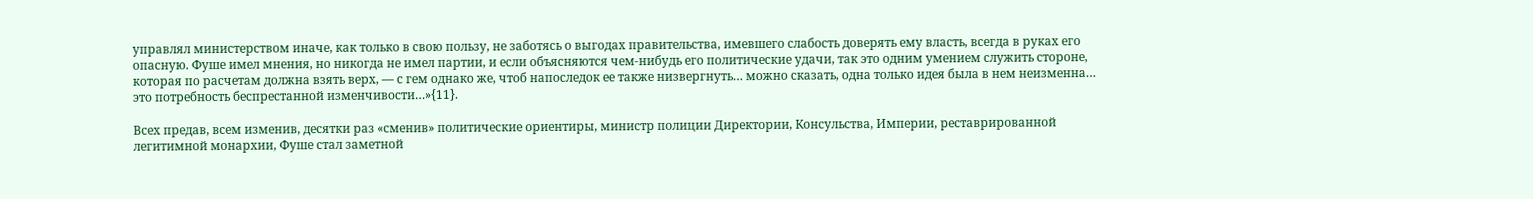управлял министерством иначе, как только в свою пользу, не заботясь о выгодах правительства, имевшего слабость доверять ему власть, всегда в руках его опасную. Фуше имел мнения, но никогда не имел партии, и если объясняются чем-нибудь его политические удачи, так это одним умением служить стороне, которая по расчетам должна взять верх, — с гем однако же, чтоб напоследок ее также низвергнуть… можно сказать, одна только идея была в нем неизменна… это потребность беспрестанной изменчивости…»{11}.

Всех предав, всем изменив, десятки раз «сменив» политические ориентиры, министр полиции Директории, Консульства, Империи, реставрированной легитимной монархии, Фуше стал заметной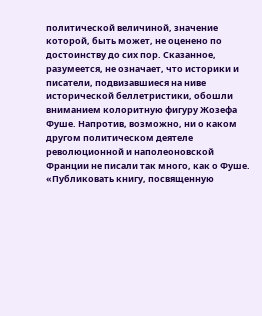политической величиной, значение которой, быть может, не оценено по достоинству до сих пор. Сказанное, разумеется, не означает, что историки и писатели, подвизавшиеся на ниве исторической беллетристики, обошли вниманием колоритную фигуру Жозефа Фуше. Напротив, возможно, ни о каком другом политическом деятеле революционной и наполеоновской Франции не писали так много, как о Фуше. «Публиковать книгу, посвященную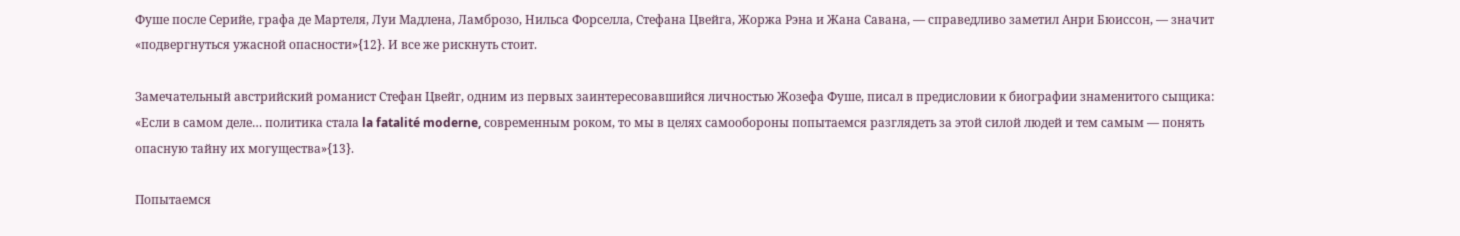Фуше после Серийе, графа де Мартеля, Луи Мадлена, Ламброзо, Нильса Форселла, Стефана Цвейга, Жоржа Рэна и Жана Савана, — справедливо заметил Анри Бюиссон, — значит «подвергнуться ужасной опасности»{12}. И все же рискнуть стоит.

Замечательный австрийский романист Стефан Цвейг, одним из первых заинтересовавшийся личностью Жозефа Фуше, писал в предисловии к биографии знаменитого сыщика: «Если в самом деле… политика стала la fatalité moderne, современным роком, то мы в целях самообороны попытаемся разглядеть за этой силой людей и тем самым — понять опасную тайну их могущества»{13}.

Попытаемся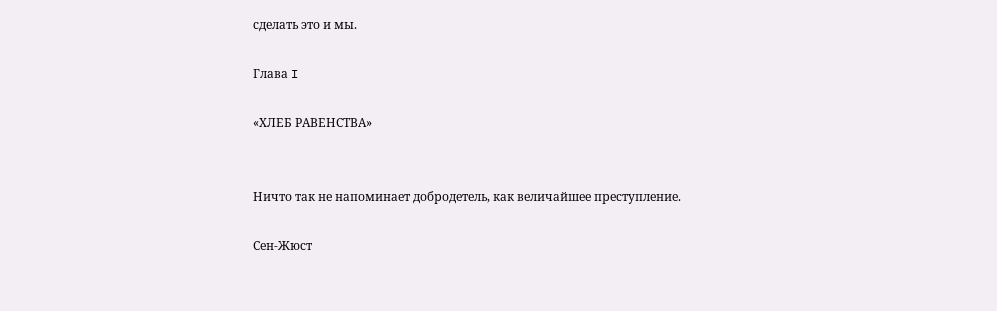сделать это и мы.

Глава I

«ХЛЕБ РАВЕНСТВА»


Ничто так не напоминает добродетель, как величайшее преступление.

Сен-Жюст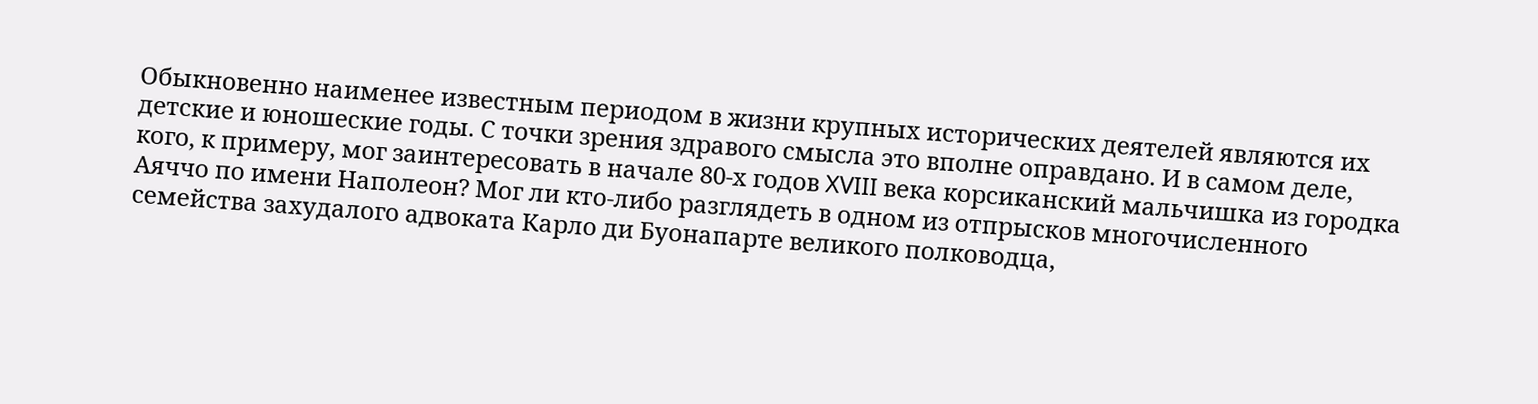Обыкновенно наименее известным периодом в жизни крупных исторических деятелей являются их детские и юношеские годы. С точки зрения здравого смысла это вполне оправдано. И в самом деле, кого, к примеру, мог заинтересовать в начале 80-х годов XVIII века корсиканский мальчишка из городка Аяччо по имени Наполеон? Мог ли кто-либо разглядеть в одном из отпрысков многочисленного семейства захудалого адвоката Карло ди Буонапарте великого полководца,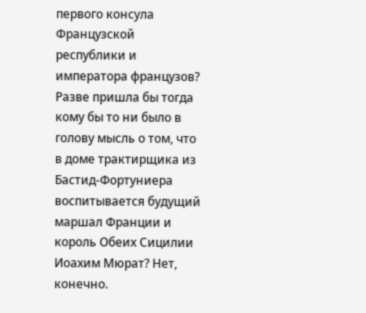первого консула Французской республики и императора французов? Разве пришла бы тогда кому бы то ни было в голову мысль о том, что в доме трактирщика из Бастид-Фортуниера воспитывается будущий маршал Франции и король Обеих Сицилии Иоахим Мюрат? Нет, конечно.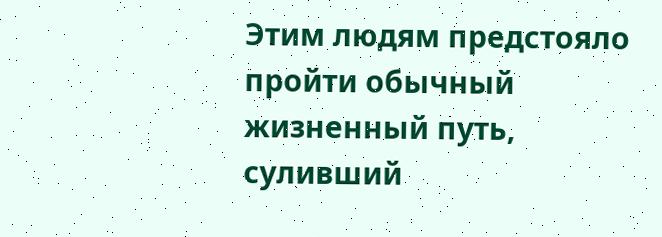Этим людям предстояло пройти обычный жизненный путь, суливший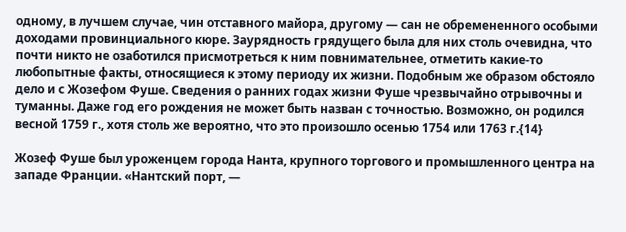одному, в лучшем случае, чин отставного майора, другому — сан не обремененного особыми доходами провинциального кюре. Заурядность грядущего была для них столь очевидна, что почти никто не озаботился присмотреться к ним повнимательнее, отметить какие-то любопытные факты, относящиеся к этому периоду их жизни. Подобным же образом обстояло дело и с Жозефом Фуше. Сведения о ранних годах жизни Фуше чрезвычайно отрывочны и туманны. Даже год его рождения не может быть назван с точностью. Возможно, он родился весной 1759 г., хотя столь же вероятно, что это произошло осенью 1754 или 1763 г.{14}

Жозеф Фуше был уроженцем города Нанта, крупного торгового и промышленного центра на западе Франции. «Нантский порт, —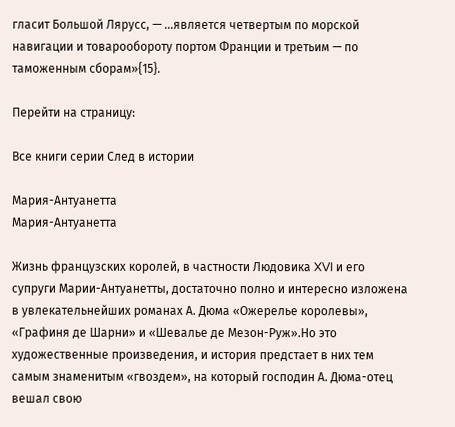гласит Большой Лярусс, — …является четвертым по морской навигации и товарообороту портом Франции и третьим — по таможенным сборам»{15}.

Перейти на страницу:

Все книги серии След в истории

Мария-Антуанетта
Мария-Антуанетта

Жизнь французских королей, в частности Людовика XVI и его супруги Марии-Антуанетты, достаточно полно и интересно изложена в увлекательнейших романах А. Дюма «Ожерелье королевы», «Графиня де Шарни» и «Шевалье де Мезон-Руж».Но это художественные произведения, и история предстает в них тем самым знаменитым «гвоздем», на который господин А. Дюма-отец вешал свою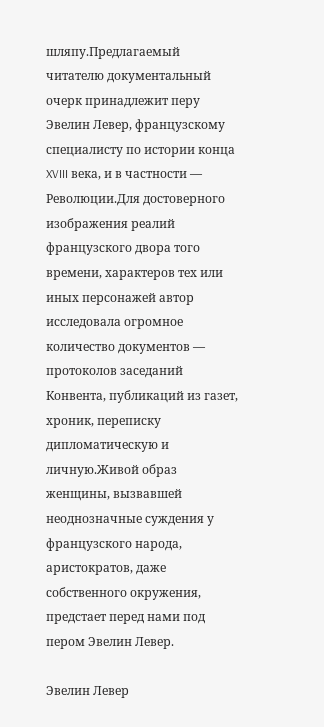шляпу.Предлагаемый читателю документальный очерк принадлежит перу Эвелин Левер, французскому специалисту по истории конца XVIII века, и в частности — Революции.Для достоверного изображения реалий французского двора того времени, характеров тех или иных персонажей автор исследовала огромное количество документов — протоколов заседаний Конвента, публикаций из газет, хроник, переписку дипломатическую и личную.Живой образ женщины, вызвавшей неоднозначные суждения у французского народа, аристократов, даже собственного окружения, предстает перед нами под пером Эвелин Левер.

Эвелин Левер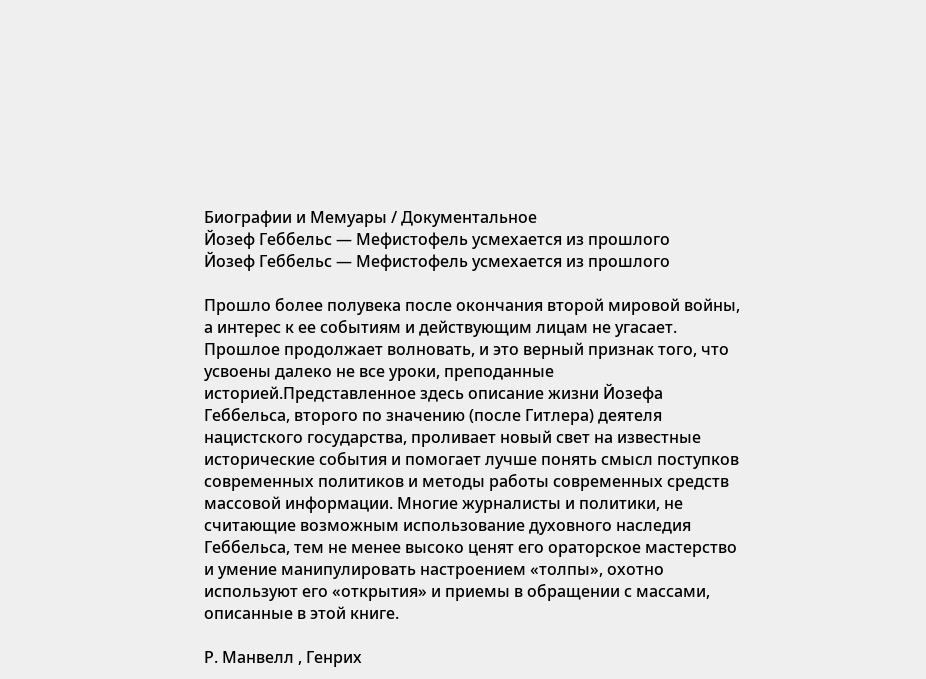Биографии и Мемуары / Документальное
Йозеф Геббельс — Мефистофель усмехается из прошлого
Йозеф Геббельс — Мефистофель усмехается из прошлого

Прошло более полувека после окончания второй мировой войны, а интерес к ее событиям и действующим лицам не угасает. Прошлое продолжает волновать, и это верный признак того, что усвоены далеко не все уроки, преподанные историей.Представленное здесь описание жизни Йозефа Геббельса, второго по значению (после Гитлера) деятеля нацистского государства, проливает новый свет на известные исторические события и помогает лучше понять смысл поступков современных политиков и методы работы современных средств массовой информации. Многие журналисты и политики, не считающие возможным использование духовного наследия Геббельса, тем не менее высоко ценят его ораторское мастерство и умение манипулировать настроением «толпы», охотно используют его «открытия» и приемы в обращении с массами, описанные в этой книге.

Р. Манвелл , Генрих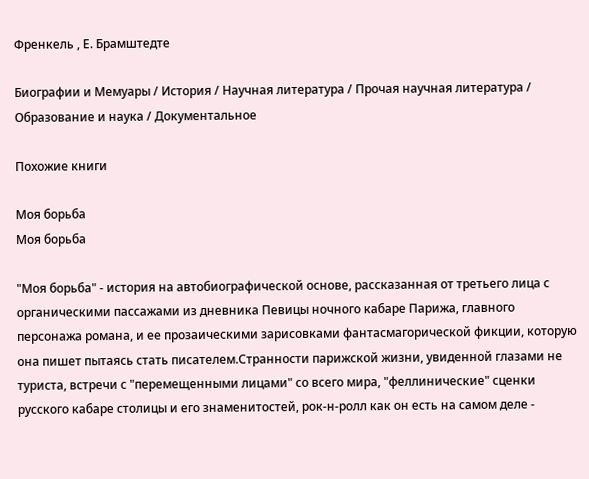Френкель , Е. Брамштедте

Биографии и Мемуары / История / Научная литература / Прочая научная литература / Образование и наука / Документальное

Похожие книги

Моя борьба
Моя борьба

"Моя борьба" - история на автобиографической основе, рассказанная от третьего лица с органическими пассажами из дневника Певицы ночного кабаре Парижа, главного персонажа романа, и ее прозаическими зарисовками фантасмагорической фикции, которую она пишет пытаясь стать писателем.Странности парижской жизни, увиденной глазами не туриста, встречи с "перемещенными лицами" со всего мира, "феллинические" сценки русского кабаре столицы и его знаменитостей, рок-н-ролл как он есть на самом деле -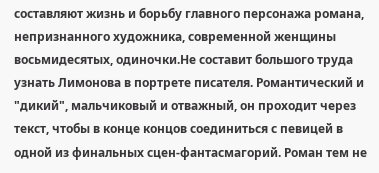составляют жизнь и борьбу главного персонажа романа, непризнанного художника, современной женщины восьмидесятых, одиночки.Не составит большого труда узнать Лимонова в портрете писателя. Романтический и "дикий", мальчиковый и отважный, он проходит через текст, чтобы в конце концов соединиться с певицей в одной из финальных сцен-фантасмагорий. Роман тем не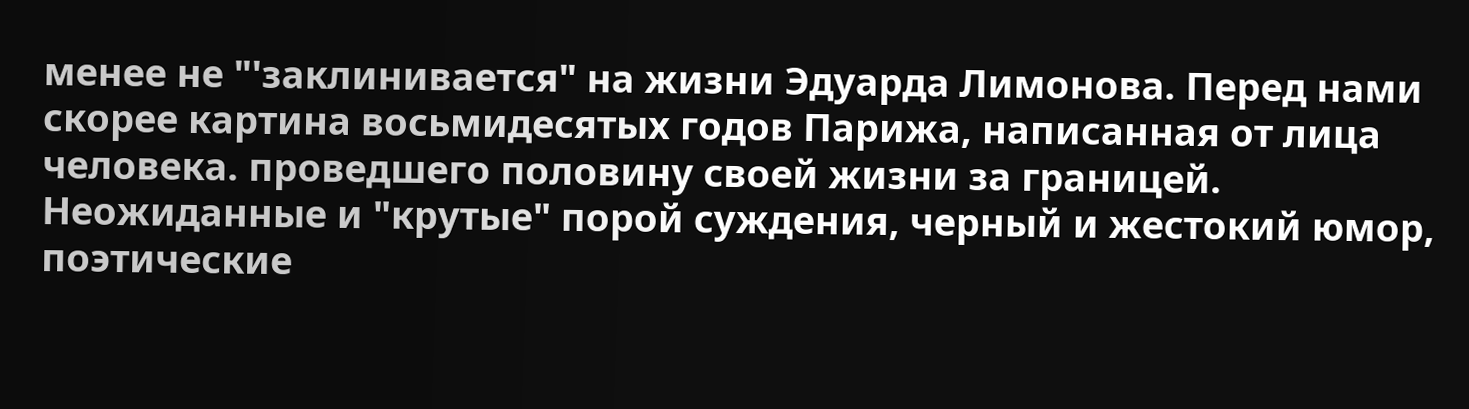менее не "'заклинивается" на жизни Эдуарда Лимонова. Перед нами скорее картина восьмидесятых годов Парижа, написанная от лица человека. проведшего половину своей жизни за границей. Неожиданные и "крутые" порой суждения, черный и жестокий юмор, поэтические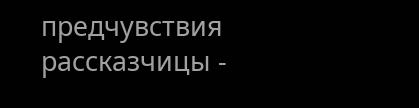предчувствия рассказчицы -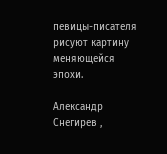певицы-писателя рисуют картину меняющейся эпохи.

Александр Снегирев ,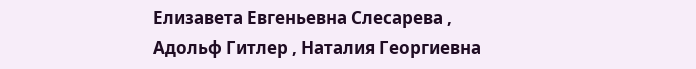Елизавета Евгеньевна Слесарева , Адольф Гитлер , Наталия Георгиевна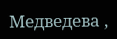Медведева ,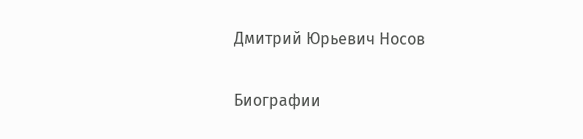Дмитрий Юрьевич Носов

Биографии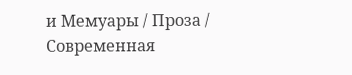и Мемуары / Проза / Современная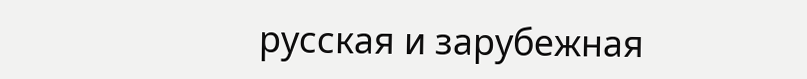русская и зарубежная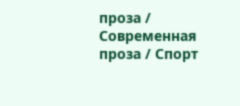проза / Современная проза / Спорт